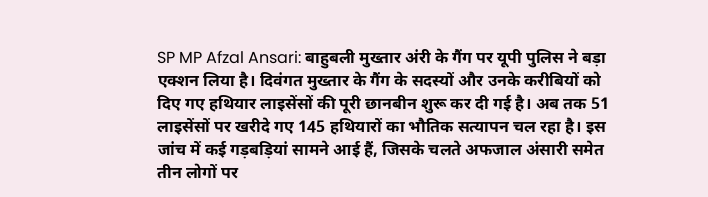SP MP Afzal Ansari: बाहुबली मुख्तार अंरी के गैंग पर यूपी पुलिस ने बड़ा एक्शन लिया है। दिवंगत मुख्तार के गैंग के सदस्यों और उनके करीबियों को दिए गए हथियार लाइसेंसों की पूरी छानबीन शुरू कर दी गई है। अब तक 51 लाइसेंसों पर खरीदे गए 145 हथियारों का भौतिक सत्यापन चल रहा है। इस जांच में कई गड़बड़ियां सामने आई हैं, जिसके चलते अफजाल अंसारी समेत तीन लोगों पर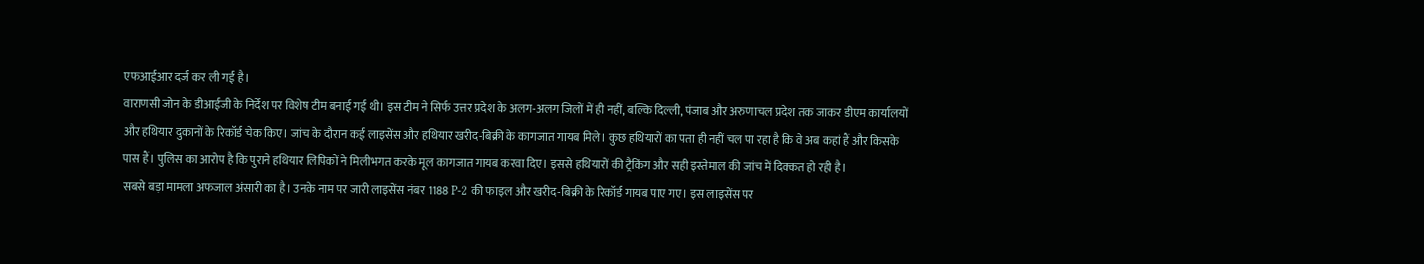एफआईआर दर्ज कर ली गई है।
वाराणसी जोन के डीआईजी के निर्देश पर विशेष टीम बनाई गई थी। इस टीम ने सिर्फ उत्तर प्रदेश के अलग-अलग जिलों में ही नहीं, बल्कि दिल्ली, पंजाब और अरुणाचल प्रदेश तक जाकर डीएम कार्यालयों और हथियार दुकानों के रिकॉर्ड चेक किए। जांच के दौरान कई लाइसेंस और हथियार खरीद-बिक्री के कागजात गायब मिले। कुछ हथियारों का पता ही नहीं चल पा रहा है कि वे अब कहां हैं और किसके पास हैं। पुलिस का आरोप है कि पुराने हथियार लिपिकों ने मिलीभगत करके मूल कागजात गायब करवा दिए। इससे हथियारों की ट्रैकिंग और सही इस्तेमाल की जांच में दिक्कत हो रही है।
सबसे बड़ा मामला अफजाल अंसारी का है। उनके नाम पर जारी लाइसेंस नंबर 1188 P-2 की फाइल और खरीद-बिक्री के रिकॉर्ड गायब पाए गए। इस लाइसेंस पर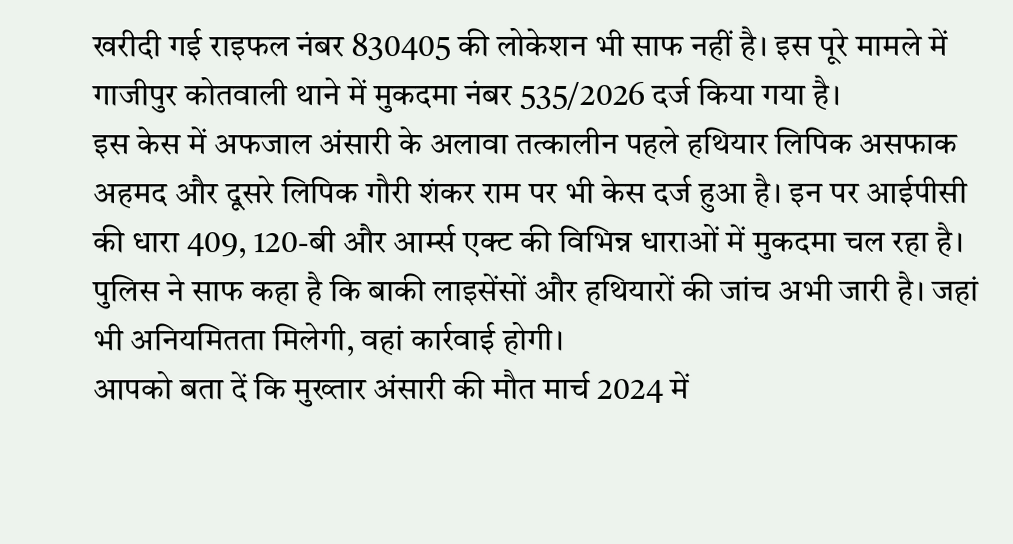खरीदी गई राइफल नंबर 830405 की लोकेशन भी साफ नहीं है। इस पूरे मामले में गाजीपुर कोतवाली थाने में मुकदमा नंबर 535/2026 दर्ज किया गया है।
इस केस में अफजाल अंसारी के अलावा तत्कालीन पहले हथियार लिपिक असफाक अहमद और दूसरे लिपिक गौरी शंकर राम पर भी केस दर्ज हुआ है। इन पर आईपीसी की धारा 409, 120-बी और आर्म्स एक्ट की विभिन्न धाराओं में मुकदमा चल रहा है। पुलिस ने साफ कहा है कि बाकी लाइसेंसों और हथियारों की जांच अभी जारी है। जहां भी अनियमितता मिलेगी, वहां कार्रवाई होगी।
आपको बता दें कि मुख्तार अंसारी की मौत मार्च 2024 में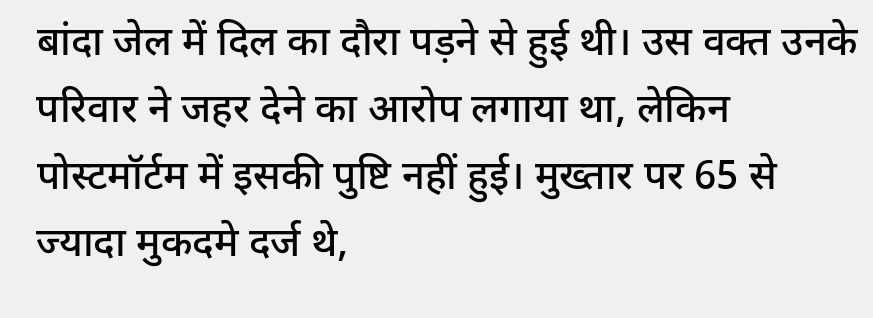बांदा जेल में दिल का दौरा पड़ने से हुई थी। उस वक्त उनके परिवार ने जहर देने का आरोप लगाया था, लेकिन पोस्टमॉर्टम में इसकी पुष्टि नहीं हुई। मुख्तार पर 65 से ज्यादा मुकदमे दर्ज थे,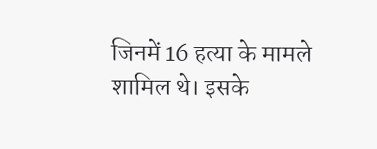जिनमें 16 हत्या के मामले शामिल थे। इसके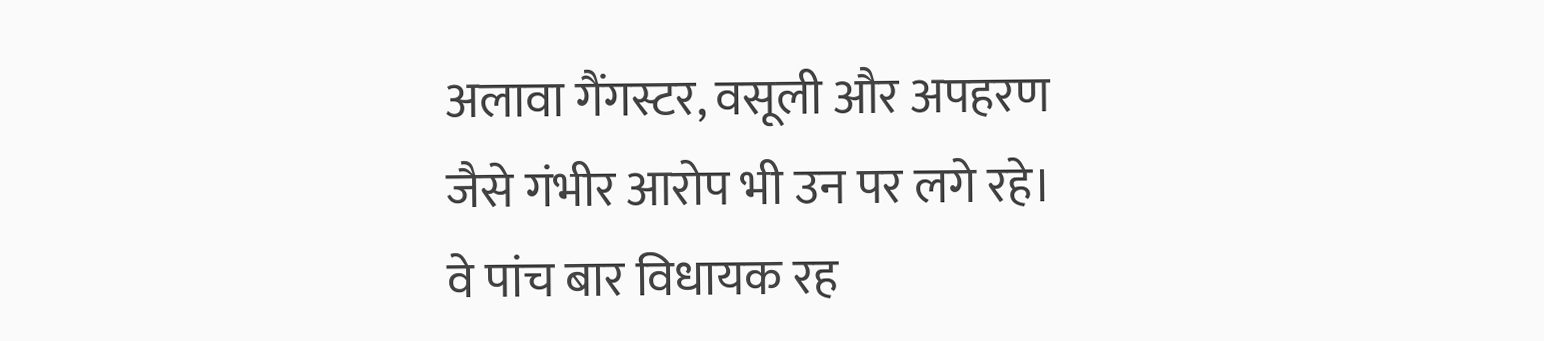अलावा गैंगस्टर, वसूली और अपहरण जैसे गंभीर आरोप भी उन पर लगे रहे। वे पांच बार विधायक रह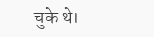चुके थे।